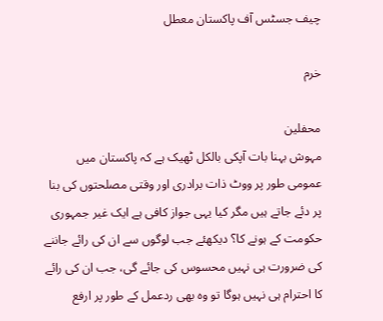چیف جسٹس آف پاکستان معطل

خرم

محفلین
مہوش بہنا بات آپکی بالکل ٹھیک ہے کہ پاکستان میں عمومی طور پر ووٹ ذات برادری اور وقتی مصلحتوں کی بنا پر دئے جاتے ہیں مگر کیا یہی جواز کافی ہے ایک غیر جمہوری حکومت کے ہونے کا؟ دیکھئے جب لوگوں سے ان کی رائے جاننے کی ضرورت ہی نہیں‌ محسوس کی جائے گی، جب ان کی رائے کا احترام ہی نہیں ہوگا تو وہ بھی ردعمل کے طور پر ارفع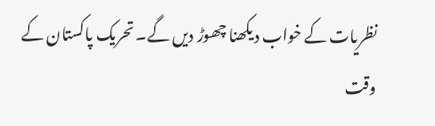نظریات کے خواب دیکھنا چھوڑ دیں گے۔ تحریک پاکستان کے وقت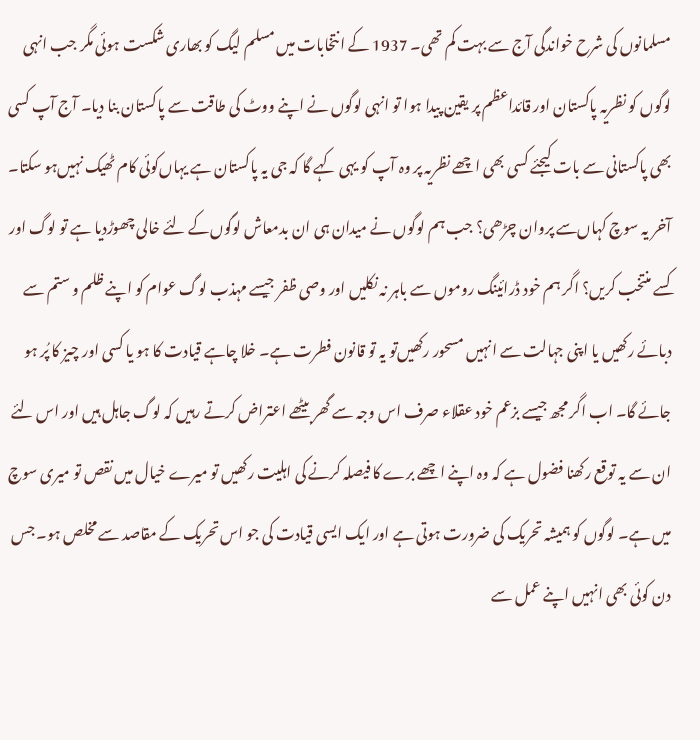مسلمانوں کی شرح خواندگی آج سے بہت کم تھی۔ 1937 کے انتخابات میں مسلم لیگ کو بھاری شکست ہوئی مگر جب انہی لوگوں کو نظریہ پاکستان اور قائداعظم پر یقین پیدا ہوا تو انہی لوگوں نے اپنے ووٹ کی طاقت سے پاکستان بنا دیا۔ آج آپ کسی بھی پاکستانی سے بات کیجئے کسی بھی اچھے نظریہ پر وہ آپ کو یہی کہے گا کہ جی یہ پاکستان ہے یہاں‌کوئی کام ٹھیک نہیں‌ہو سکتا۔ آخر یہ سوچ کہاں‌سے پروان چڑھی؟ جب ہم لوگوں نے میدان ہی ان بدمعاش لوگوں‌کے لئے خالی چھوڑ‌دیا ہے تو لوگ اور کسے منتخب کریں؟ اگر ہم خود ڈرائینگ روموں سے باہر نہ نکلیں اور وصی ظفر جیسے مہذب لوگ عوام کو اپنے ظلم و ستم سے دبائے رکھیں یا اپنی جہالت سے انہیں مسحور رکھیں‌تو یہ تو قانون فطرت ہے۔ خلا چاہے قیادت کا ہو یا کسی اور چیز کا پُر ہو جائے گا۔ اب اگر مجھ جیسے بزعم خود عقلاء صرف اس وجہ سے گھر بیٹھے اعتراض کرتے رہیں کہ لوگ جاہل ہیں اور اس لئے ان سے یہ توقع رکھنا فضول ہے کہ وہ اپنے اچھے برے کا فیصلہ کرنے کی اہلیت رکھیں تو میرے خیال میں نقص تو میری سوچ میں ہے۔ لوگوں کو ہمیشہ تحریک کی ضرورت ہوتی ہے اور ایک ایسی قیادت کی جو اس تحریک کے مقاصد سے مخلص ہو۔ جس دن کوئی بھی انہیں اپنے عمل سے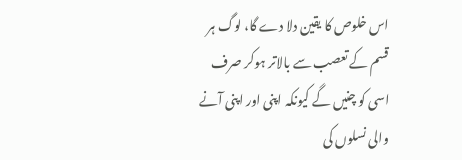اس خلوص کا یقین دلا دے گا، لوگ ہر قسم کے تعصب سے بالاتر ہوکر صرف اسی کو چنیں گے کیونکہ اپنی اور اپنی آنے والی نسلوں کی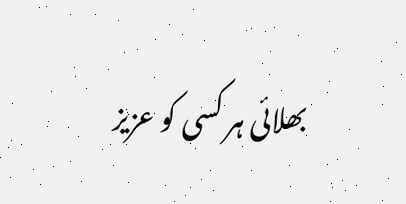بھلائی ہر کسی کو عزیز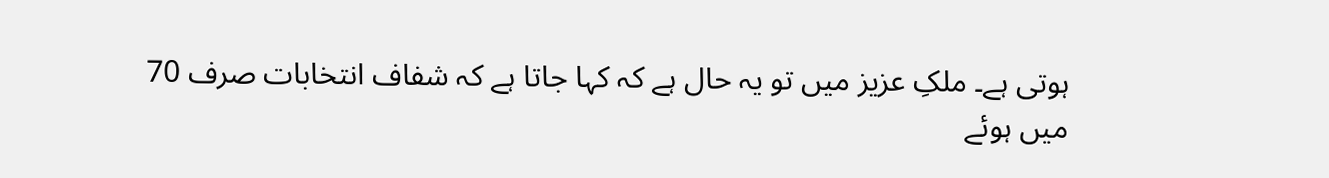ہوتی ہے۔ ملکِ عزیز میں تو یہ حال ہے کہ کہا جاتا ہے کہ شفاف انتخابات صرف 70 میں ہوئے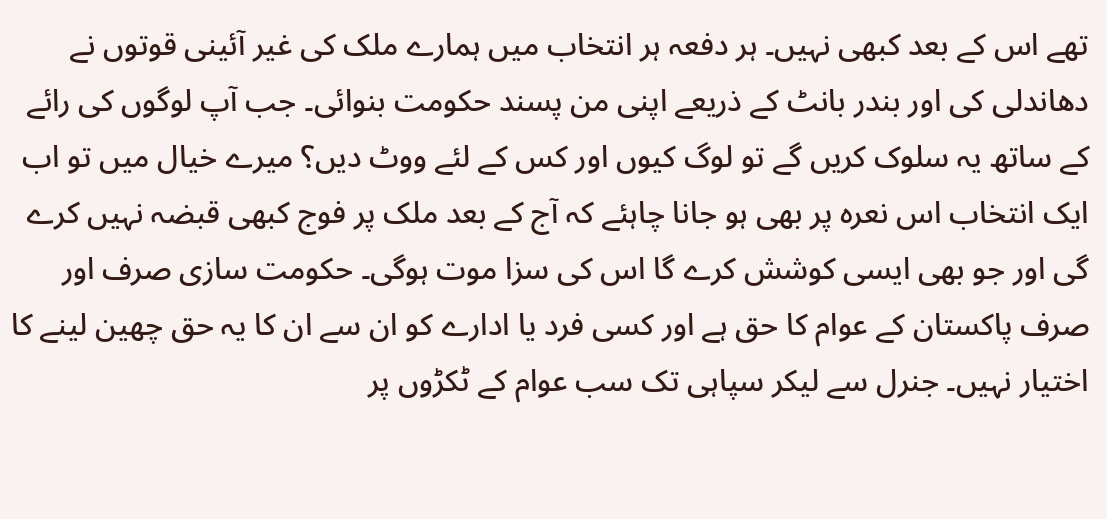تھے اس کے بعد کبھی نہیں۔ ہر دفعہ ہر انتخاب میں ہمارے ملک کی غیر آئینی قوتوں نے دھاندلی کی اور بندر بانٹ کے ذریعے اپنی من پسند حکومت بنوائی۔ جب آپ لوگوں کی رائے کے ساتھ یہ سلوک کریں گے تو لوگ کیوں اور کس کے لئے ووٹ دیں؟ میرے خیال میں تو اب ایک انتخاب اس نعرہ پر بھی ہو جانا چاہئے کہ آج کے بعد ملک پر فوج کبھی قبضہ نہیں کرے گی اور جو بھی ایسی کوشش کرے گا اس کی سزا موت ہوگی۔ حکومت سازی صرف اور صرف پاکستان کے عوام کا حق ہے اور کسی فرد یا ادارے کو ان سے ان کا یہ حق چھین لینے کا اختیار نہیں۔ جنرل سے لیکر سپاہی تک سب عوام کے ٹکڑوں پر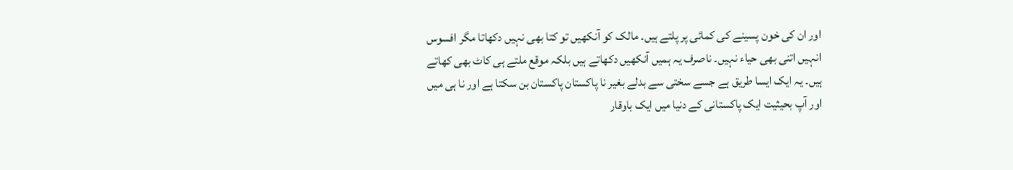اور ان کی خون پسینے کی کمائی پر پلتے ہیں۔ مالک کو آنکھیں تو کتا بھی نہیں دکھاتا مگر افسوس انہیں اتنی بھی حیاء نہیں۔ ناصرف یہ ہمیں آنکھیں دکھاتے ہیں بلکہ موقع ملتے ہی کاٹ بھی کھاتے ہیں۔ یہ ایک ایسا طریق ہے جسے سختی سے بدلے بغیر نا پاکستان پاکستان بن سکتا ہے اور نا ہی میں اور آپ بحیثیت ایک پاکستانی کے دنیا میں ایک باوقار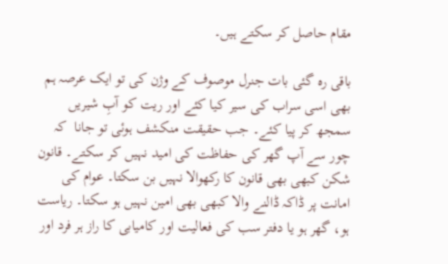مقام حاصل کر سکتے ہیں۔

باقی رہ گئی بات جنرل موصوف کے وژن کی تو ایک عرصہ ہم بھی اسی سراب کی سیر کیا کئے اور ریت کو آبِ شیریں سمجھ کر پیا کئے۔ جب حقیقت منکشف ہوئی تو جانا ‌‌‌‌‌‌‌‌‌‌‌‌‌‌‌‌‌‌ کہ چور سے آپ گھر کی حفاظت کی امید نہیں کر سکتے۔ قانون شکن کبھی بھی قانون کا رکھوالا نہیں بن سکتا۔ عوام کی امانت پر ڈاکہ ڈالنے والا کبھی بھی امین نہیں ہو سکتا۔ ریاست ہو، گھر ہو یا دفتر سب کی فعالیت اور کامیابی کا راز ہر فرد اور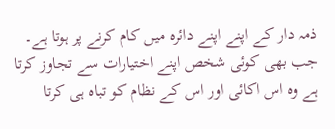ذمہ دار کے اپنے اپنے دائرہ میں کام کرنے پر ہوتا ہے۔ جب بھی کوئی شخص اپنے اختیارات سے تجاوز کرتا ہے وہ اس اکائی اور اس کے نظام کو تباہ ہی کرتا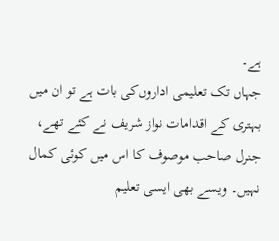ہے۔
جہاں تک تعلیمی اداروں‌کی بات ہے تو ان میں بہتری کے اقدامات نواز شریف نے کئے تھے، جنرل صاحب موصوف کا اس میں کوئی کمال نہیں۔ ویسے بھی ایسی تعلیم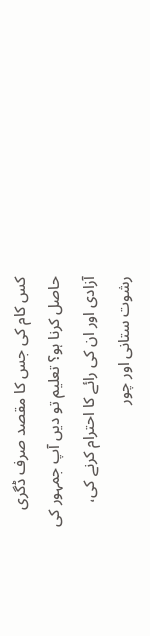کس کام کی جس کا مقصد صرف ڈگری حاصل کرنا ہو؟ تعلیم تو دیں آپ جمہور کی آزادی اور ان کی رائے کا احترام کرنے کی، رشوت ستانی اور چور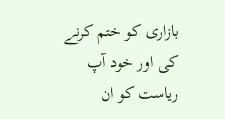بازاری کو ختم کرنے کی اور خود آپ ریاست کو ان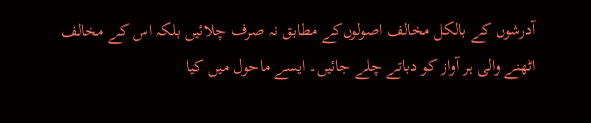آدرشوں کے بالکل مخالف اصولوں‌کے مطابق نہ صرف چلائیں بلکہ اس کے مخالف اٹھنے والی ہر آواز کو دباتے چلے جائیں۔ ایسے ماحول میں کیا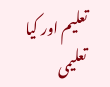تعلیم اور کیا تعلیمی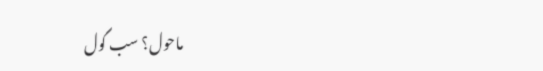ماحول؟ سب گول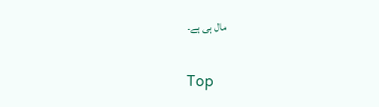مال ہی ہے۔

Top